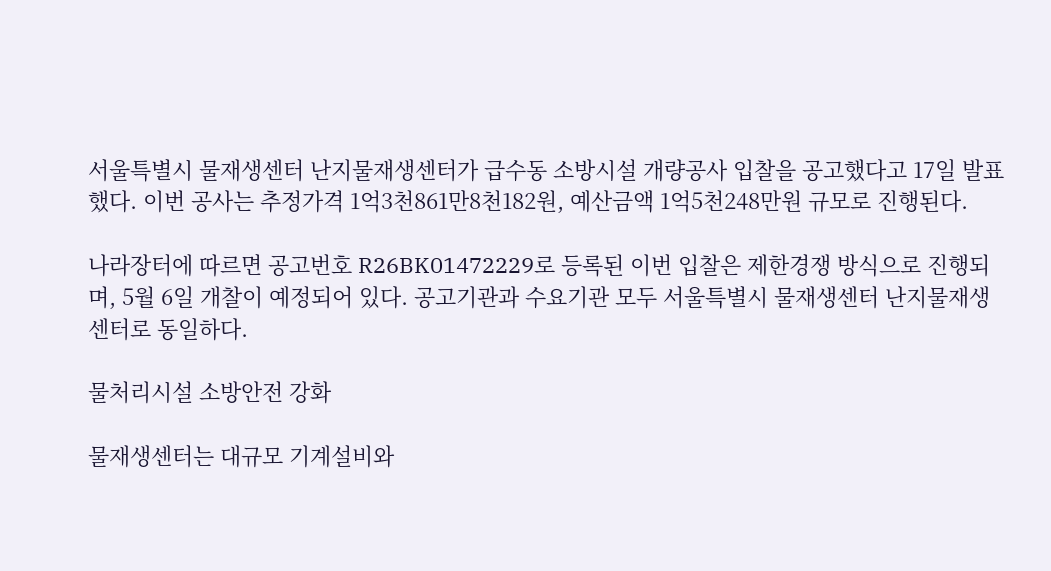서울특별시 물재생센터 난지물재생센터가 급수동 소방시설 개량공사 입찰을 공고했다고 17일 발표했다. 이번 공사는 추정가격 1억3천861만8천182원, 예산금액 1억5천248만원 규모로 진행된다.

나라장터에 따르면 공고번호 R26BK01472229로 등록된 이번 입찰은 제한경쟁 방식으로 진행되며, 5월 6일 개찰이 예정되어 있다. 공고기관과 수요기관 모두 서울특별시 물재생센터 난지물재생센터로 동일하다.

물처리시설 소방안전 강화

물재생센터는 대규모 기계설비와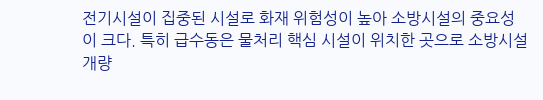전기시설이 집중된 시설로 화재 위험성이 높아 소방시설의 중요성이 크다. 특히 급수동은 물처리 핵심 시설이 위치한 곳으로 소방시설 개량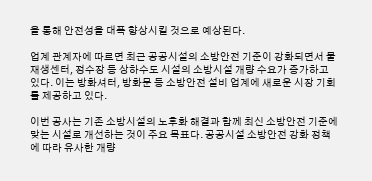을 통해 안전성을 대폭 향상시킬 것으로 예상된다.

업계 관계자에 따르면 최근 공공시설의 소방안전 기준이 강화되면서 물재생센터, 정수장 등 상하수도 시설의 소방시설 개량 수요가 증가하고 있다. 이는 방화셔터, 방화문 등 소방안전 설비 업계에 새로운 시장 기회를 제공하고 있다.

이번 공사는 기존 소방시설의 노후화 해결과 함께 최신 소방안전 기준에 맞는 시설로 개선하는 것이 주요 목표다. 공공시설 소방안전 강화 정책에 따라 유사한 개량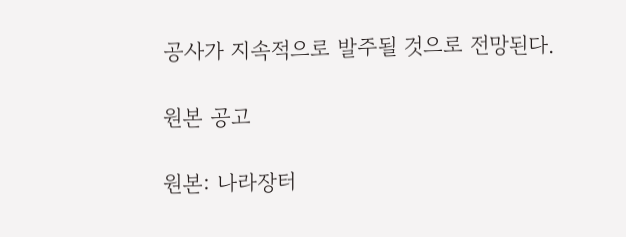공사가 지속적으로 발주될 것으로 전망된다.

원본 공고

원본: 나라장터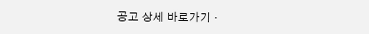공고 상세 바로가기 ·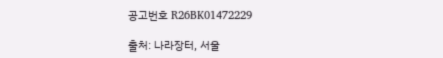공고번호 R26BK01472229

출처: 나라장터, 서울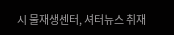시 물재생센터, 셔터뉴스 취재